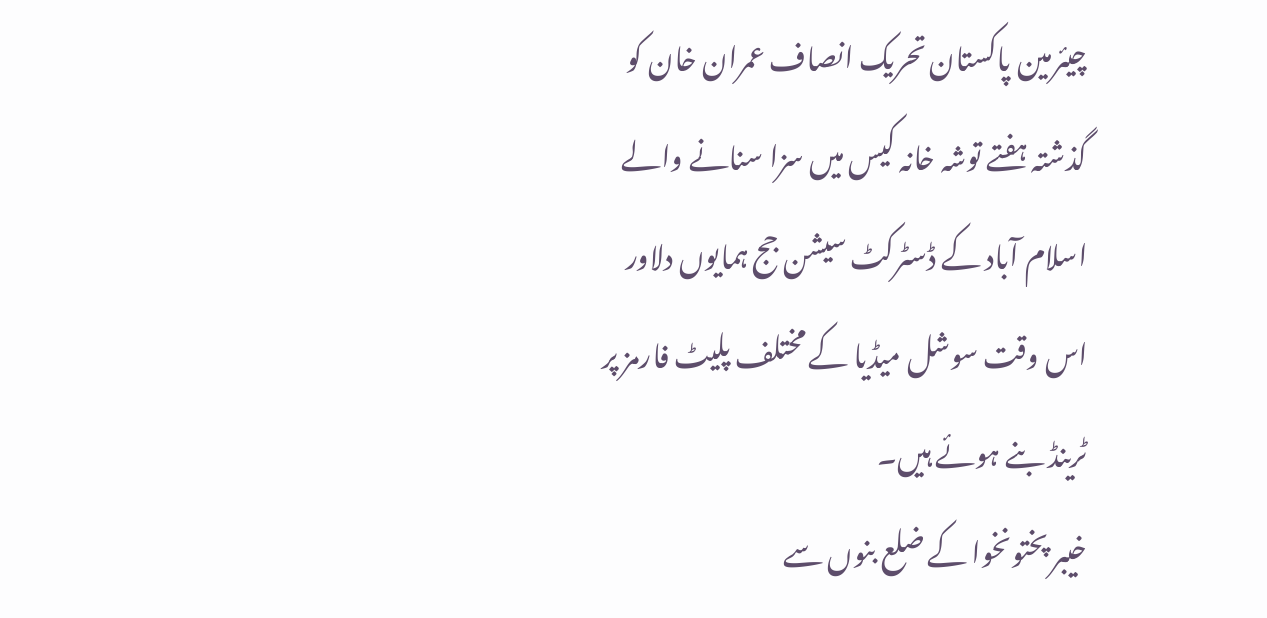چیئرمین پاکستان تحریک انصاف عمران خان کو گذشتہ ہفتے توشہ خانہ کیس میں سزا سنانے والے اسلام آباد کے ڈسٹرکٹ سیشن جج ہمایوں دلاور اس وقت سوشل میڈیا کے مختلف پلیٹ فارمز پر ٹرینڈ بنے ہوئے ہیں۔
خیبر پختونخوا کے ضلع بنوں سے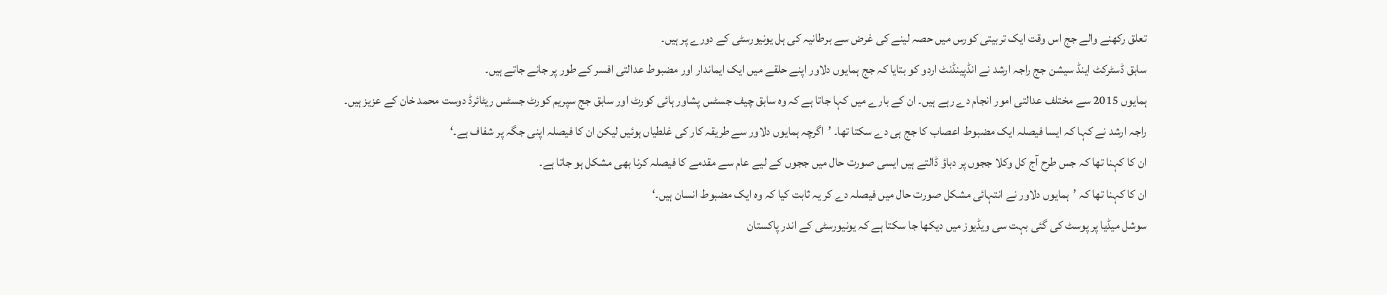تعلق رکھنے والے جج اس وقت ایک تربیتی کورس میں حصہ لینے کی غرض سے برطانیہ کی ہل یونیورسٹی کے دورے پر ہیں۔
سابق ڈسٹرکٹ اینڈ سیشن جج راجہ ارشد نے انڈپینڈنٹ اردو کو بتایا کہ جج ہمایوں دلاور اپنے حلقے میں ایک ایماندار اور مضبوط عدالتی افسر کے طور پر جانے جاتے ہیں۔
ہمایوں 2015 سے مختلف عدالتی امور انجام دے رہے ہیں۔ ان کے بارے میں کہا جاتا ہے کہ وہ سابق چیف جسٹس پشاور ہائی کورٹ اور سابق جج سپریم کورٹ جسٹس ریٹائرڈ دوست محمد خان کے عزیز ہیں۔
راجہ ارشد نے کہا کہ ایسا فیصلہ ایک مضبوط اعصاب کا جج ہی دے سکتا تھا۔ ’اگرچہ ہمایوں دلاور سے طریقہ کار کی غلطیاں ہوئیں لیکن ان کا فیصلہ اپنی جگہ پر شفاف ہے۔‘
ان کا کہنا تھا کہ جس طرح آج کل وکلا ججوں پر دباؤ ڈالتے ہیں ایسی صورت حال میں ججوں کے لیے عام سے مقدمے کا فیصلہ کرنا بھی مشکل ہو جاتا ہے۔
ان کا کہنا تھا کہ ’ہمایوں دلاور نے انتہائی مشکل صورت حال میں فیصلہ دے کر یہ ثابت کیا کہ وہ ایک مضبوط انسان ہیں۔‘
سوشل میڈیا پر پوسٹ کی گئی بہت سی ویڈیوز میں دیکھا جا سکتا ہے کہ یونیورسٹی کے اندر پاکستان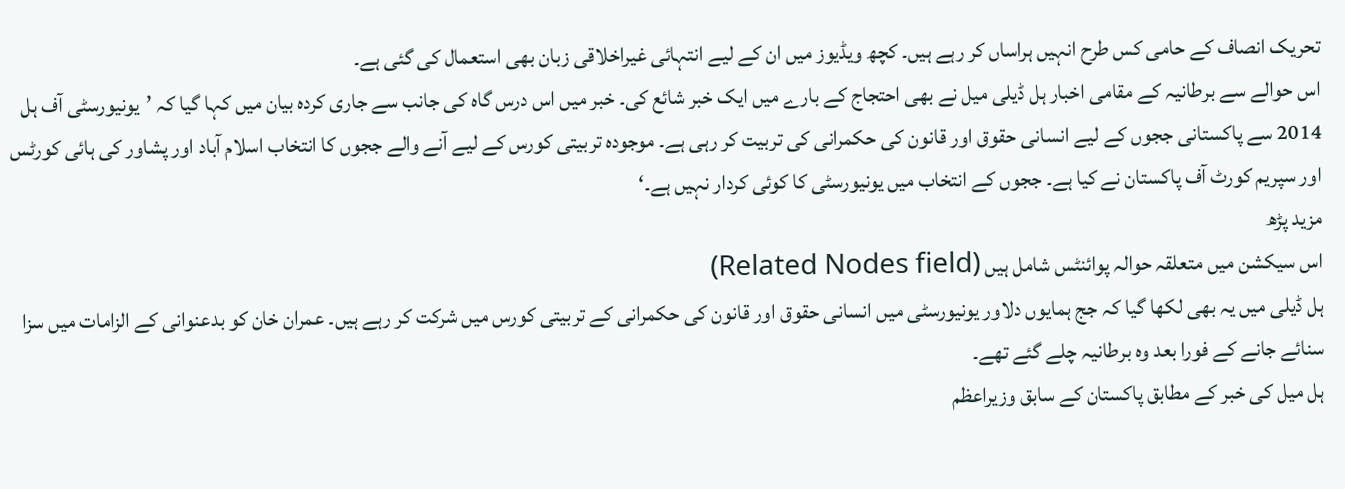تحریک انصاف کے حامی کس طرح انہیں ہراساں کر رہے ہیں۔ کچھ ویڈیوز میں ان کے لیے انتہائی غیراخلاقی زبان بھی استعمال کی گئی ہے۔
اس حوالے سے برطانیہ کے مقامی اخبار ہل ڈیلی میل نے بھی احتجاج کے بارے میں ایک خبر شائع کی۔ خبر میں اس درس گاہ کی جانب سے جاری کردہ بیان میں کہا گیا کہ ’یونیورسٹی آف ہل 2014 سے پاکستانی ججوں کے لیے انسانی حقوق اور قانون کی حکمرانی کی تربیت کر رہی ہے۔ موجودہ تربیتی کورس کے لیے آنے والے ججوں کا انتخاب اسلام آباد اور پشاور کی ہائی کورٹس اور سپریم کورٹ آف پاکستان نے کیا ہے۔ ججوں کے انتخاب میں یونیورسٹی کا کوئی کردار نہیں ہے۔‘
مزید پڑھ
اس سیکشن میں متعلقہ حوالہ پوائنٹس شامل ہیں (Related Nodes field)
ہل ڈیلی میں یہ بھی لکھا گیا کہ جج ہمایوں دلاور یونیورسٹی میں انسانی حقوق اور قانون کی حکمرانی کے تربیتی کورس میں شرکت کر رہے ہیں۔ عمران خان کو بدعنوانی کے الزامات میں سزا سنائے جانے کے فورا بعد وہ برطانیہ چلے گئے تھے۔
ہل میل کی خبر کے مطابق پاکستان کے سابق وزیراعظم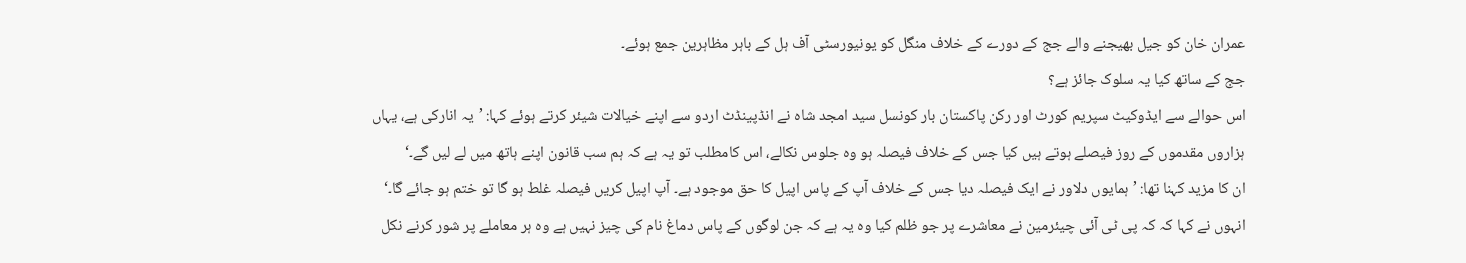عمران خان کو جیل بھیجنے والے جج کے دورے کے خلاف منگل کو یونیورسٹی آف ہل کے باہر مظاہرین جمع ہوئے۔
جج کے ساتھ کیا یہ سلوک جائز ہے؟
اس حوالے سے ایڈوکیٹ سپریم کورٹ اور رکن پاکستان بار کونسل سید امجد شاہ نے انڈپینڈٹ اردو سے اپنے خیالات شیئر کرتے ہوئے کہا: ’یہ انارکی ہے، یہاں ہزاروں مقدموں کے روز فیصلے ہوتے ہیں کیا جس کے خلاف فیصلہ ہو وہ جلوس نکالے، اس کامطلب تو یہ ہے کہ ہم سب قانون اپنے ہاتھ میں لے لیں گے۔‘
ان کا مزید کہنا تھا: ’ہمایوں دلاور نے ایک فیصلہ دیا جس کے خلاف آپ کے پاس اپیل کا حق موجود ہے۔ آپ اپیل کریں فیصلہ غلط ہو گا تو ختم ہو جائے گا۔‘
انہوں نے کہا کہ کہ پی ٹی آئی چیئرمین نے معاشرے پر جو ظلم کیا وہ یہ ہے کہ جن لوگوں کے پاس دماغ نام کی چیز نہیں ہے وہ ہر معاملے پر شور کرنے نکل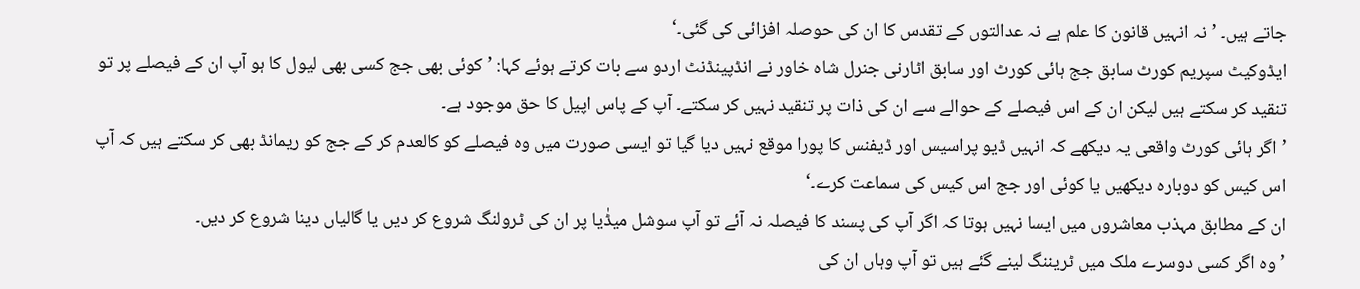جاتے ہیں۔ ’نہ انہیں قانون کا علم ہے نہ عدالتوں کے تقدس کا ان کی حوصلہ افزائی کی گئی۔‘
ایڈوکیٹ سپریم کورٹ سابق جج ہائی کورٹ اور سابق اٹارنی جنرل شاہ خاور نے انڈپینڈنٹ اردو سے بات کرتے ہوئے کہا: ’کوئی بھی جج کسی بھی لیول کا ہو آپ ان کے فیصلے پر تو تنقید کر سکتے ہیں لیکن ان کے اس فیصلے کے حوالے سے ان کی ذات پر تنقید نہیں کر سکتے۔ آپ کے پاس اپیل کا حق موجود ہے۔
’اگر ہائی کورٹ واقعی یہ دیکھے کہ انہیں ڈیو پراسیس اور ڈیفنس کا پورا موقع نہیں دیا گیا تو ایسی صورت میں وہ فیصلے کو کالعدم کر کے جج کو ریمانڈ بھی کر سکتے ہیں کہ آپ اس کیس کو دوبارہ دیکھیں یا کوئی اور جج اس کیس کی سماعت کرے۔‘
ان کے مطابق مہذب معاشروں میں ایسا نہیں ہوتا کہ اگر آپ کی پسند کا فیصلہ نہ آئے تو آپ سوشل میڈٰیا پر ان کی ٹرولنگ شروع کر دیں یا گالیاں دینا شروع کر دیں۔
’وہ اگر کسی دوسرے ملک میں ٹریننگ لینے گئے ہیں تو آپ وہاں ان کی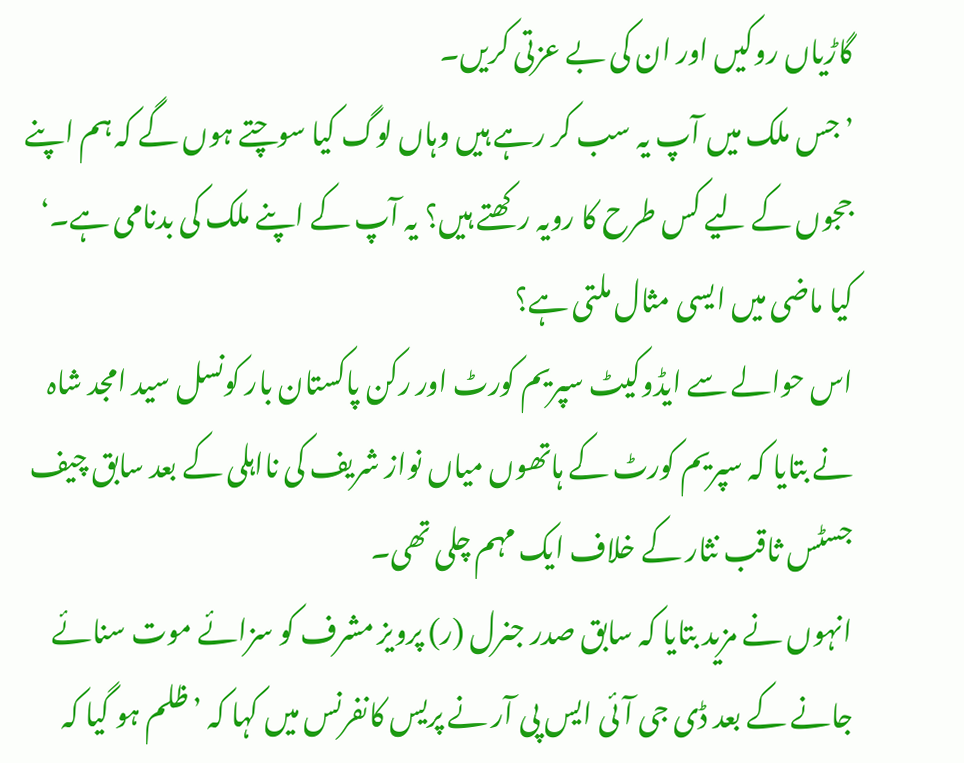گاڑیاں روکیں اور ان کی بے عزتی کریں۔
’جس ملک میں آپ یہ سب کر رہے ہیں وہاں لوگ کیا سوچتے ہوں گے کہ ہم اپنے ججوں کے لیے کس طرح کا رویہ رکھتے ہیں؟ یہ آپ کے اپنے ملک کی بدنامی ہے۔‘
کیا ماضی میں ایسی مثال ملتی ہے؟
اس حوالے سے ایڈوکیٹ سپریم کورٹ اور رکن پاکستان بار کونسل سید امجد شاہ نے بتایا کہ سپریم کورٹ کے ہاتھوں میاں نواز شریف کی نااہلی کے بعد سابق چیف جسٹس ثاقب نثار کے خلاف ایک مہم چلی تھی۔
انہوں نے مزید بتایا کہ سابق صدر جنرل (ر) پرویز مشرف کو سزائے موت سنائے جانے کے بعد ڈی جی آئی ایس پی آر نے پریس کانفرنس میں کہا کہ ’ظلم ہو گیا کہ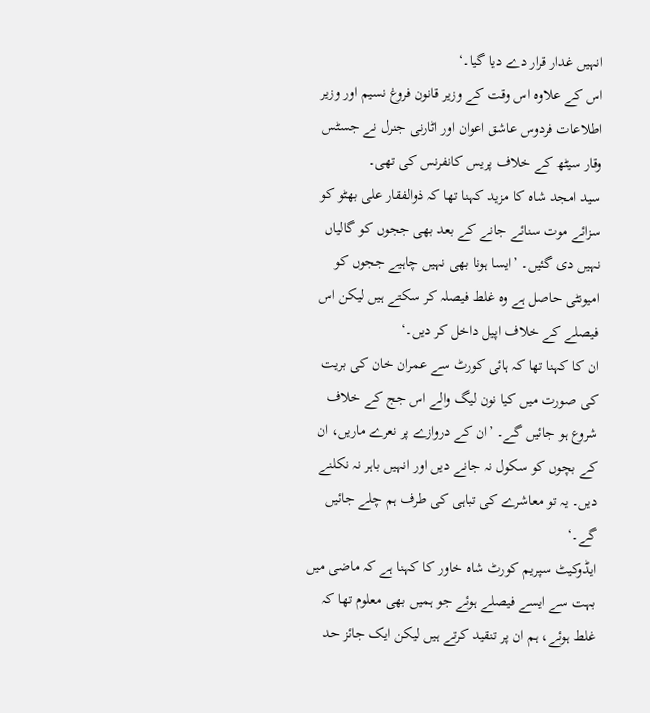انہیں غدار قرار دے دیا گیا۔‘
اس کے علاوہ اس وقت کے وزیر قانون فروغ نسیم اور وزیر اطلاعات فردوس عاشق اعوان اور اٹارنی جنرل نے جسٹس وقار سیٹھ کے خلاف پریس کانفرنس کی تھی۔
سید امجد شاہ کا مزید کہنا تھا کہ ذوالفقار علی بھٹو کو سزائے موت سنائے جانے کے بعد بھی ججوں کو گالیاں نہیں دی گئیں۔ ’ایسا ہونا بھی نہیں چاہیے ججوں کو امیونٹی حاصل ہے وہ غلط فیصلہ کر سکتے ہیں لیکن اس فیصلے کے خلاف اپیل داخل کر دیں۔‘
ان کا کہنا تھا کہ ہائی کورٹ سے عمران خان کی بریت کی صورت میں کیا نون لیگ والے اس جج کے خلاف شروع ہو جائیں گے۔ ’ان کے دروازے پر نعرے ماریں، ان کے بچوں کو سکول نہ جانے دیں اور انہیں باہر نہ نکلنے دیں۔ یہ تو معاشرے کی تباہی کی طرف ہم چلے جائیں گے۔‘
ایڈوکیٹ سپریم کورٹ شاہ خاور کا کہنا ہے کہ ماضی میں بہت سے ایسے فیصلے ہوئے جو ہمیں بھی معلوم تھا کہ غلط ہوئے، ہم ان پر تنقید کرتے ہیں لیکن ایک جائز حد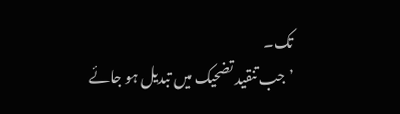تک۔
’جب تنقید تضحیک میں تبدیل ہو جائے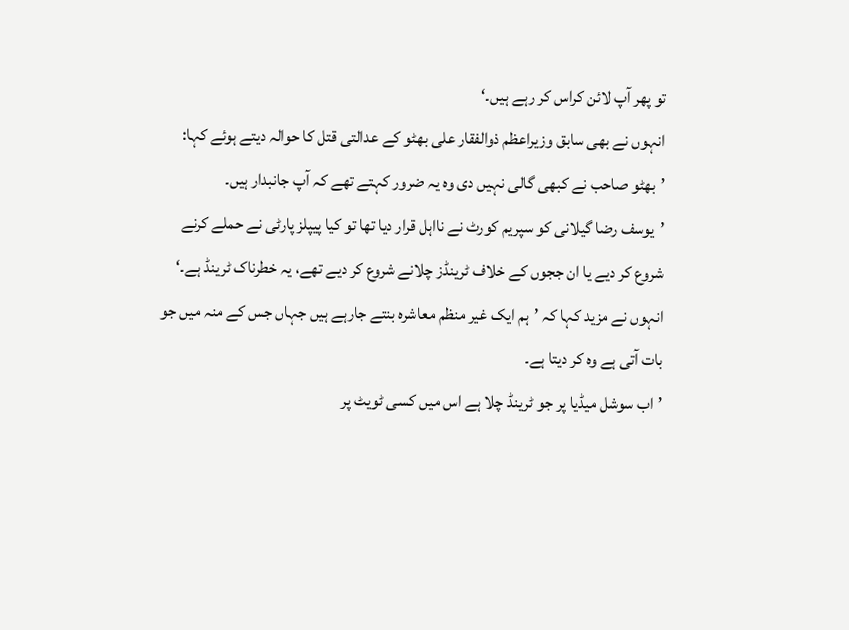تو پھر آپ لائن کراس کر رہے ہیں۔‘
انہوں نے بھی سابق وزیراعظم ذوالفقار علی بھٹو کے عدالتی قتل کا حوالہ دیتے ہوئے کہا: ’بھٹو صاحب نے کبھی گالی نہیں دی وہ یہ ضرور کہتے تھے کہ آپ جانبدار ہیں۔
’یوسف رضا گیلانی کو سپریم کورٹ نے نااہل قرار دیا تھا تو کیا پیپلز پارٹی نے حملے کرنے شروع کر دیے یا ان ججوں کے خلاف ٹرینڈز چلانے شروع کر دیے تھے، یہ خطرناک ٹرینڈ ہے۔‘
انہوں نے مزید کہا کہ ’ہم ایک غیر منظم معاشرہ بنتے جارہے ہیں جہاں جس کے منہ میں جو بات آتی ہے وہ کر دیتا ہے۔
’اب سوشل میڈیا پر جو ٹرینڈ چلا ہے اس میں کسی ٹویٹ پر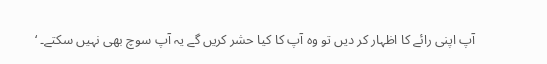آپ اپنی رائے کا اظہار کر دیں تو وہ آپ کا کیا حشر کریں گے یہ آپ سوچ بھی نہیں سکتے۔ ‘